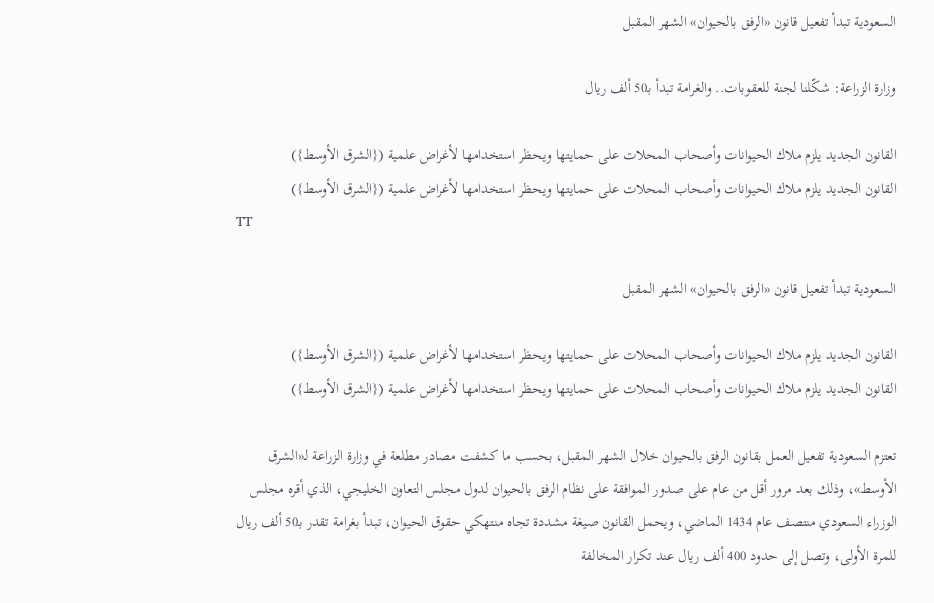السعودية تبدأ تفعيل قانون «الرفق بالحيوان» الشهر المقبل

وزارة الزراعة: شكّلنا لجنة للعقوبات.. والغرامة تبدأ بـ50 ألف ريال

القانون الجديد يلزم ملاك الحيوانات وأصحاب المحلات على حمايتها ويحظر استخدامها لأغراض علمية ({الشرق الأوسط})
القانون الجديد يلزم ملاك الحيوانات وأصحاب المحلات على حمايتها ويحظر استخدامها لأغراض علمية ({الشرق الأوسط})
TT

السعودية تبدأ تفعيل قانون «الرفق بالحيوان» الشهر المقبل

القانون الجديد يلزم ملاك الحيوانات وأصحاب المحلات على حمايتها ويحظر استخدامها لأغراض علمية ({الشرق الأوسط})
القانون الجديد يلزم ملاك الحيوانات وأصحاب المحلات على حمايتها ويحظر استخدامها لأغراض علمية ({الشرق الأوسط})

تعتزم السعودية تفعيل العمل بقانون الرفق بالحيوان خلال الشهر المقبل، بحسب ما كشفت مصادر مطلعة في وزارة الزراعة لـ«الشرق الأوسط»، وذلك بعد مرور أقل من عام على صدور الموافقة على نظام الرفق بالحيوان لدول مجلس التعاون الخليجي، الذي أقره مجلس الوزراء السعودي منتصف عام 1434 الماضي، ويحمل القانون صيغة مشددة تجاه منتهكي حقوق الحيوان، تبدأ بغرامة تقدر بـ50 ألف ريال للمرة الأولى، وتصل إلى حدود 400 ألف ريال عند تكرار المخالفة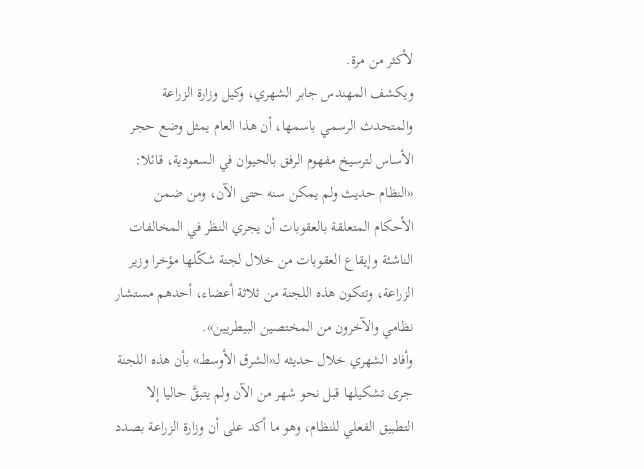لأكثر من مرة.
ويكشف المهندس جابر الشهري، وكيل وزارة الزراعة والمتحدث الرسمي باسمها، أن هذا العام يمثل وضع حجر الأساس لترسيخ مفهوم الرفق بالحيوان في السعودية، قائلا: «النظام حديث ولم يمكن سنه حتى الآن، ومن ضمن الأحكام المتعلقة بالعقوبات أن يجري النظر في المخالفات الناشئة وإيقاع العقوبات من خلال لجنة شكّلها مؤخرا وزير الزراعة، وتتكون هذه اللجنة من ثلاثة أعضاء، أحدهم مستشار نظامي والآخرون من المختصين البيطريين».
وأفاد الشهري خلال حديثه لـ«الشرق الأوسط» بأن هذه اللجنة جرى تشكيلها قبل نحو شهر من الآن ولم يتبقَّ حاليا إلا التطبيق الفعلي للنظام، وهو ما أكد على أن وزارة الزراعة بصدد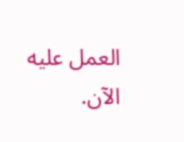العمل عليه الآن.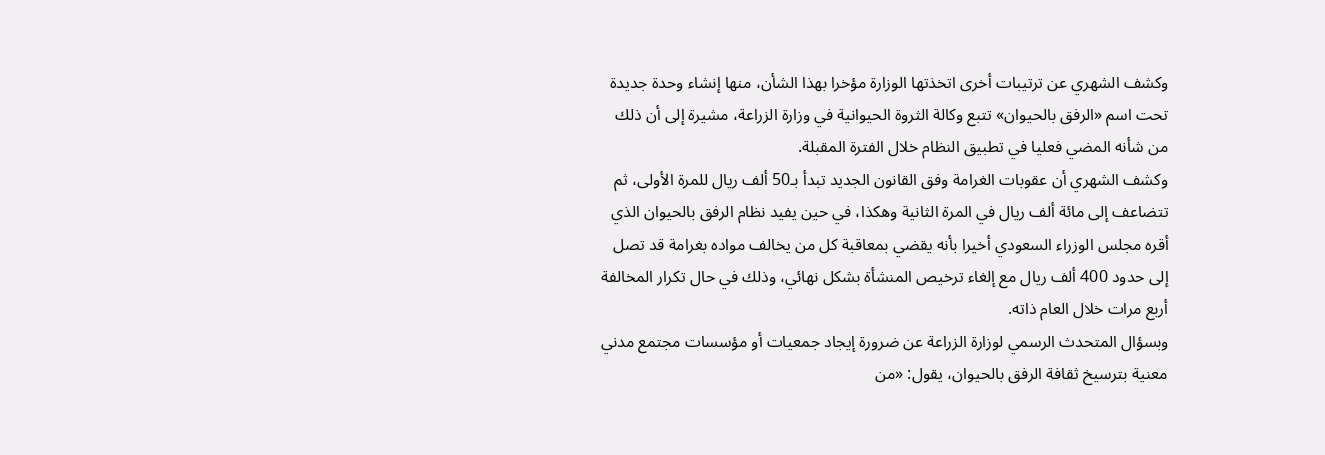وكشف الشهري عن ترتيبات أخرى اتخذتها الوزارة مؤخرا بهذا الشأن، منها إنشاء وحدة جديدة تحت اسم «الرفق بالحيوان» تتبع وكالة الثروة الحيوانية في وزارة الزراعة، مشيرة إلى أن ذلك من شأنه المضي فعليا في تطبيق النظام خلال الفترة المقبلة.
وكشف الشهري أن عقوبات الغرامة وفق القانون الجديد تبدأ بـ50 ألف ريال للمرة الأولى، ثم تتضاعف إلى مائة ألف ريال في المرة الثانية وهكذا، في حين يفيد نظام الرفق بالحيوان الذي أقره مجلس الوزراء السعودي أخيرا بأنه يقضي بمعاقبة كل من يخالف مواده بغرامة قد تصل إلى حدود 400 ألف ريال مع إلغاء ترخيص المنشأة بشكل نهائي، وذلك في حال تكرار المخالفة أربع مرات خلال العام ذاته.
وبسؤال المتحدث الرسمي لوزارة الزراعة عن ضرورة إيجاد جمعيات أو مؤسسات مجتمع مدني معنية بترسيخ ثقافة الرفق بالحيوان، يقول: «من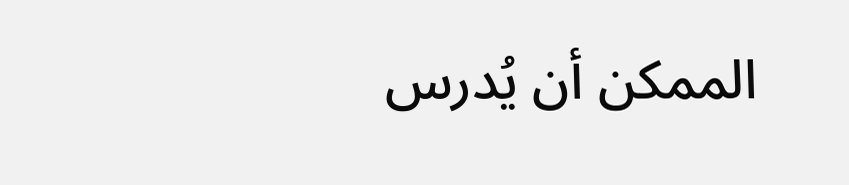الممكن أن يُدرس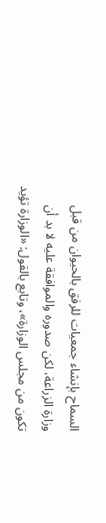السماح بإنشاء جمعيات للرفق بالحيوان من قبل وزارة الزراعة، لكن صدوره والموافقة عليه لا بد أن تكون من مجلس الوزارة»، وتابع بالقول: «الوزارة تؤيد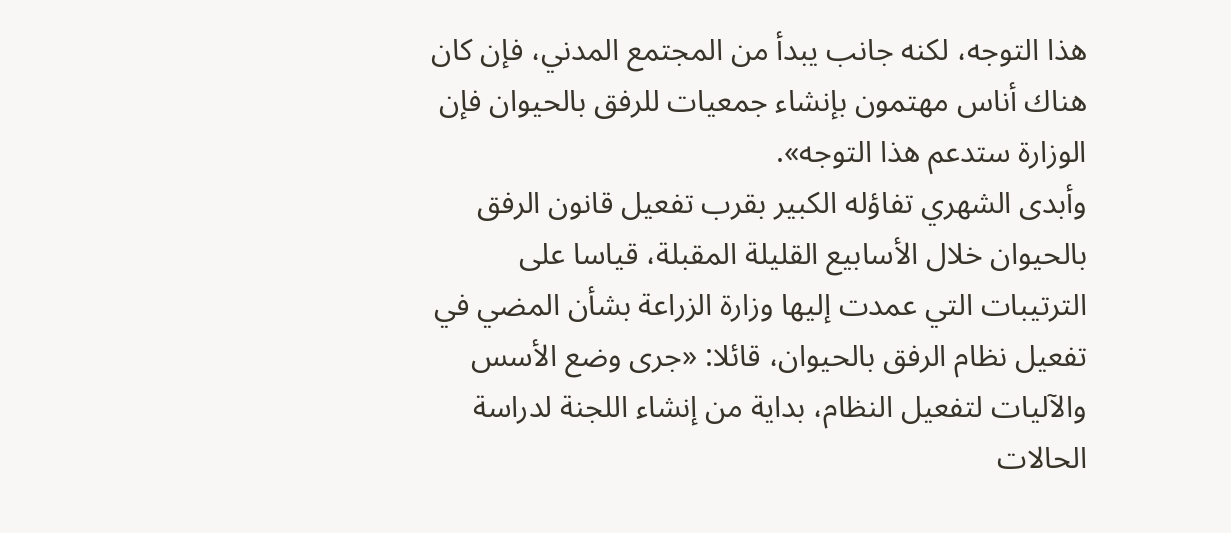هذا التوجه، لكنه جانب يبدأ من المجتمع المدني، فإن كان هناك أناس مهتمون بإنشاء جمعيات للرفق بالحيوان فإن الوزارة ستدعم هذا التوجه».
وأبدى الشهري تفاؤله الكبير بقرب تفعيل قانون الرفق بالحيوان خلال الأسابيع القليلة المقبلة، قياسا على الترتيبات التي عمدت إليها وزارة الزراعة بشأن المضي في تفعيل نظام الرفق بالحيوان، قائلا: «جرى وضع الأسس والآليات لتفعيل النظام، بداية من إنشاء اللجنة لدراسة الحالات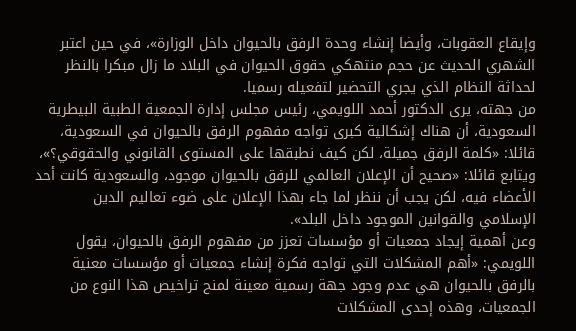وإيقاع العقوبات، وأيضا إنشاء وحدة الرفق بالحيوان داخل الوزارة»، في حين اعتبر الشهري الحديث عن حجم منتهكي حقوق الحيوان في البلاد ما زال مبكرا بالنظر لحداثة النظام الذي يجري التحضير لتفعيله رسميا.
من جهته، يرى الدكتور أحمد اللويمي، رئيس مجلس إدارة الجمعية الطبية البيطرية السعودية، أن هناك إشكالية كبرى تواجه مفهوم الرفق بالحيوان في السعودية، قائلا: «كلمة الرفق جميلة، لكن كيف نطبقها على المستوى القانوني والحقوقي؟»، ويتابع قائلا: «صحيح أن الإعلان العالمي للرفق بالحيوان موجود، والسعودية كانت أحد الأعضاء فيه، لكن يجب أن ننظر لما جاء بهذا الإعلان على ضوء تعاليم الدين الإسلامي والقوانين الموجود داخل البلد».
وعن أهمية إيجاد جمعيات أو مؤسسات تعزز من مفهوم الرفق بالحيوان، يقول اللويمي: «أهم المشكلات التي تواجه فكرة إنشاء جمعيات أو مؤسسات معنية بالرفق بالحيوان هي عدم وجود جهة رسمية معينة لمنح تراخيص هذا النوع من الجمعيات، وهذه إحدى المشكلات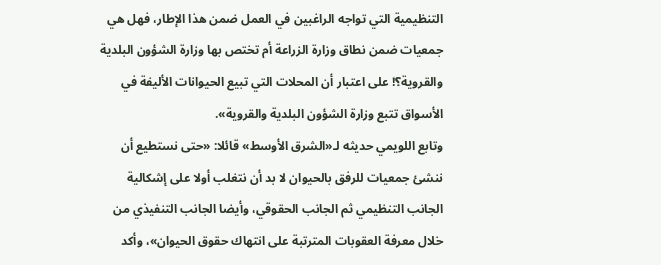التنظيمية التي تواجه الراغبين في العمل ضمن هذا الإطار، فهل هي جمعيات ضمن نطاق وزارة الزراعة أم تختص بها وزارة الشؤون البلدية والقروية؟! على اعتبار أن المحلات التي تبيع الحيوانات الأليفة في الأسواق تتبع وزارة الشؤون البلدية والقروية».
وتابع اللويمي حديثه لـ«الشرق الأوسط» قائلا: «حتى نستطيع أن ننشئ جمعيات للرفق بالحيوان لا بد أن نتغلب أولا على إشكالية الجانب التنظيمي ثم الجانب الحقوقي، وأيضا الجانب التنفيذي من خلال معرفة العقوبات المترتبة على انتهاك حقوق الحيوان»، وأكد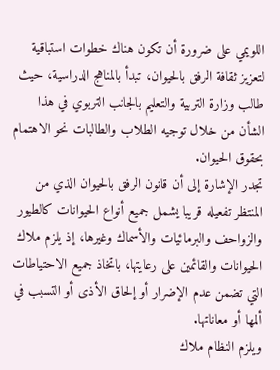اللويمي على ضرورة أن تكون هناك خطوات استباقية لتعزيز ثقافة الرفق بالحيوان، تبدأ بالمناهج الدراسية، حيث طالب وزارة التربية والتعليم بالجانب التربوي في هذا الشأن من خلال توجيه الطلاب والطالبات نحو الاهتمام بحقوق الحيوان.
تجدر الإشارة إلى أن قانون الرفق بالحيوان الذي من المنتظر تفعيله قريبا يشمل جميع أنواع الحيوانات كالطيور والزواحف والبرمائيات والأسماك وغيرها، إذ يلزم ملاك الحيوانات والقائمين على رعايتها، باتخاذ جميع الاحتياطات التي تضمن عدم الإضرار أو إلحاق الأذى أو التسبب في ألمها أو معاناتها.
ويلزم النظام ملاك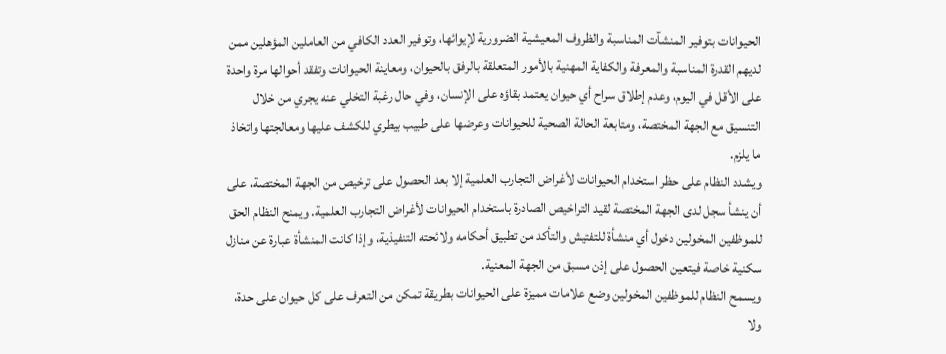الحيوانات بتوفير المنشآت المناسبة والظروف المعيشية الضرورية لإيوائها، وتوفير العدد الكافي من العاملين المؤهلين ممن لديهم القدرة المناسبة والمعرفة والكفاية المهنية بالأمور المتعلقة بالرفق بالحيوان، ومعاينة الحيوانات وتفقد أحوالها مرة واحدة على الأقل في اليوم، وعدم إطلاق سراح أي حيوان يعتمد بقاؤه على الإنسان، وفي حال رغبة التخلي عنه يجري من خلال التنسيق مع الجهة المختصة، ومتابعة الحالة الصحية للحيوانات وعرضها على طبيب بيطري للكشف عليها ومعالجتها واتخاذ ما يلزم.
ويشدد النظام على حظر استخدام الحيوانات لأغراض التجارب العلمية إلا بعد الحصول على ترخيص من الجهة المختصة، على أن ينشأ سجل لدى الجهة المختصة لقيد التراخيص الصادرة باستخدام الحيوانات لأغراض التجارب العلمية. ويمنح النظام الحق للموظفين المخولين دخول أي منشأة للتفتيش والتأكد من تطبيق أحكامه ولائحته التنفيذية، وإذا كانت المنشأة عبارة عن منازل سكنية خاصة فيتعين الحصول على إذن مسبق من الجهة المعنية.
ويسمح النظام للموظفين المخولين وضع علامات مميزة على الحيوانات بطريقة تمكن من التعرف على كل حيوان على حدة، ولا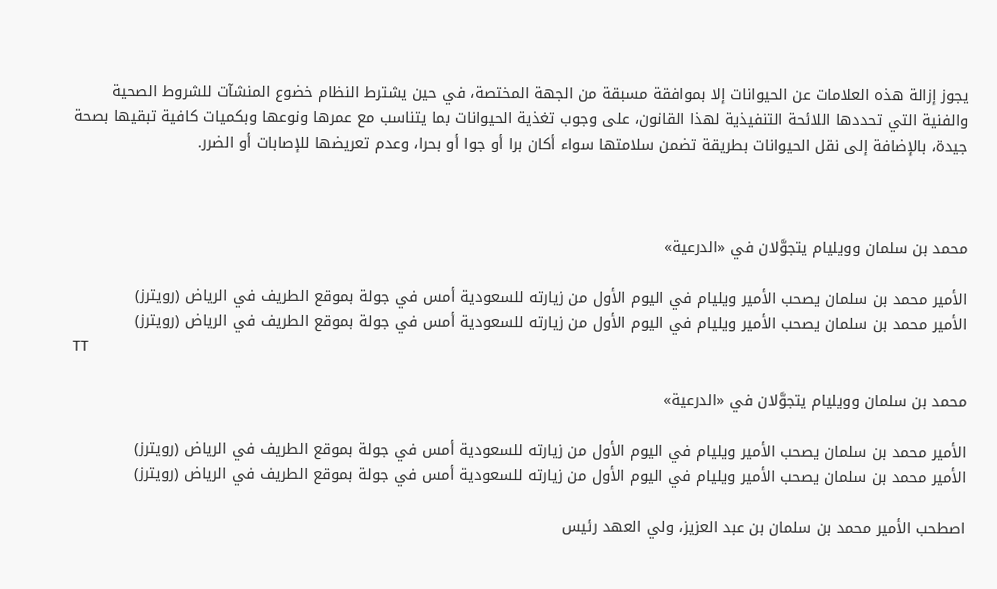يجوز إزالة هذه العلامات عن الحيوانات إلا بموافقة مسبقة من الجهة المختصة، في حين يشترط النظام خضوع المنشآت للشروط الصحية والفنية التي تحددها اللائحة التنفيذية لهذا القانون، على وجوب تغذية الحيوانات بما يتناسب مع عمرها ونوعها وبكميات كافية تبقيها بصحة جيدة، بالإضافة إلى نقل الحيوانات بطريقة تضمن سلامتها سواء أكان برا أو جوا أو بحرا، وعدم تعريضها للإصابات أو الضرر.



محمد بن سلمان وويليام يتجوَّلان في «الدرعية»

الأمير محمد بن سلمان يصحب الأمير ويليام في اليوم الأول من زيارته للسعودية أمس في جولة بموقع الطريف في الرياض (رويترز)
الأمير محمد بن سلمان يصحب الأمير ويليام في اليوم الأول من زيارته للسعودية أمس في جولة بموقع الطريف في الرياض (رويترز)
TT

محمد بن سلمان وويليام يتجوَّلان في «الدرعية»

الأمير محمد بن سلمان يصحب الأمير ويليام في اليوم الأول من زيارته للسعودية أمس في جولة بموقع الطريف في الرياض (رويترز)
الأمير محمد بن سلمان يصحب الأمير ويليام في اليوم الأول من زيارته للسعودية أمس في جولة بموقع الطريف في الرياض (رويترز)

اصطحب الأمير محمد بن سلمان بن عبد العزيز، ولي العهد رئيس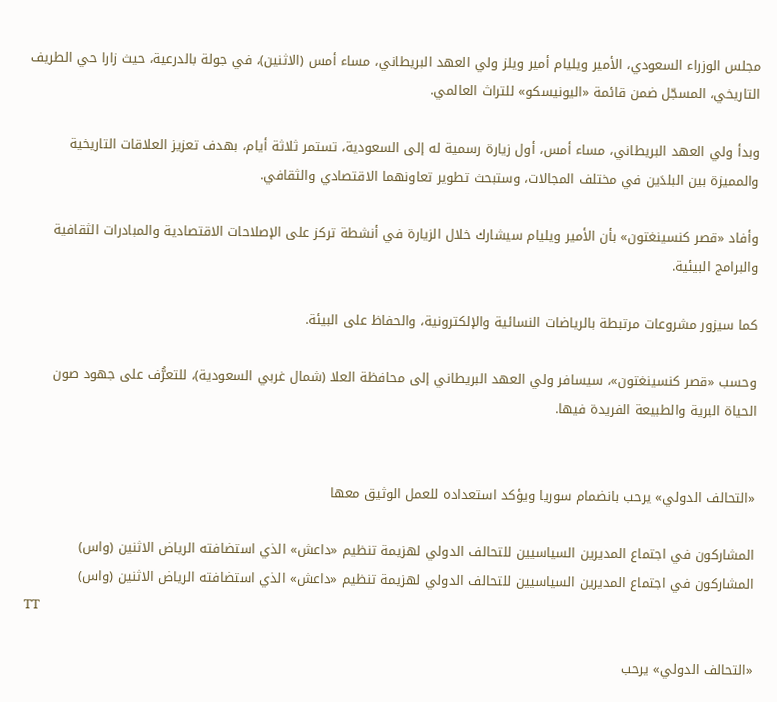مجلس الوزراء السعودي، الأمير ويليام أمير ويلز ولي العهد البريطاني، مساء أمس (الاثنين)، في جولة بالدرعية، حيث زارا حي الطريف التاريخي، المسجّل ضمن قائمة «اليونيسكو» للتراث العالمي.

وبدأ ولي العهد البريطاني، مساء أمس، أول زيارة رسمية له إلى السعودية، تستمر ثلاثة أيام، بهدف تعزيز العلاقات التاريخية والمميزة بين البلدَين في مختلف المجالات، وستبحث تطوير تعاونهما الاقتصادي والثقافي.

وأفاد «قصر كنسينغتون» بأن الأمير ويليام سيشارك خلال الزيارة في أنشطة تركز على الإصلاحات الاقتصادية والمبادرات الثقافية والبرامج البيئية.

كما سيزور مشروعات مرتبطة بالرياضات النسائية والإلكترونية، والحفاظ على البيئة.

وحسب «قصر كنسينغتون»، سيسافر ولي العهد البريطاني إلى محافظة العلا (شمال غربي السعودية)، للتعرُّف على جهود صون الحياة البرية والطبيعة الفريدة فيها.


«التحالف الدولي» يرحب بانضمام سوريا ويؤكد استعداده للعمل الوثيق معها

المشاركون في اجتماع المديرين السياسيين للتحالف الدولي لهزيمة تنظيم «داعش» الذي استضافته الرياض الاثنين (واس)
المشاركون في اجتماع المديرين السياسيين للتحالف الدولي لهزيمة تنظيم «داعش» الذي استضافته الرياض الاثنين (واس)
TT

«التحالف الدولي» يرحب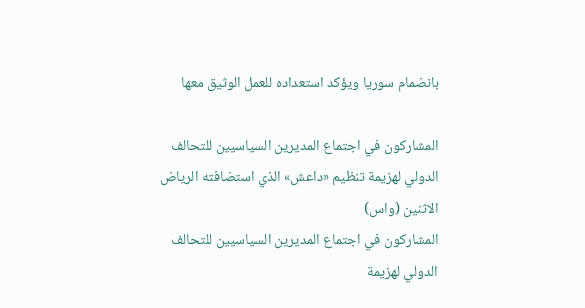بانضمام سوريا ويؤكد استعداده للعمل الوثيق معها

المشاركون في اجتماع المديرين السياسيين للتحالف الدولي لهزيمة تنظيم «داعش» الذي استضافته الرياض الاثنين (واس)
المشاركون في اجتماع المديرين السياسيين للتحالف الدولي لهزيمة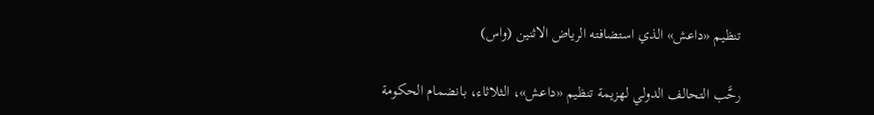تنظيم «داعش» الذي استضافته الرياض الاثنين (واس)

رحَّب التحالف الدولي لهزيمة تنظيم «داعش»، الثلاثاء، بانضمام الحكومة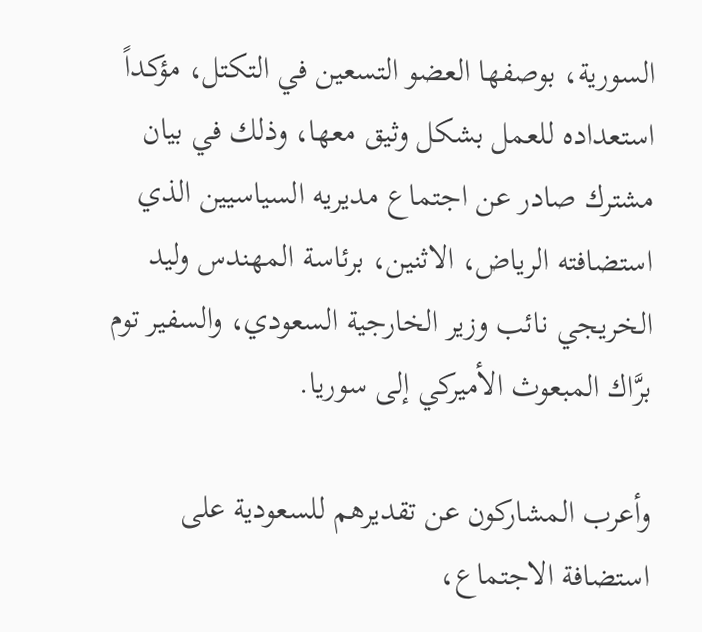السورية، بوصفها العضو التسعين في التكتل، مؤكداً استعداده للعمل بشكل وثيق معها، وذلك في بيان مشترك صادر عن اجتماع مديريه السياسيين الذي استضافته الرياض، الاثنين، برئاسة المهندس وليد الخريجي نائب وزير الخارجية السعودي، والسفير توم برَّاك المبعوث الأميركي إلى سوريا.

وأعرب المشاركون عن تقديرهم للسعودية على استضافة الاجتماع،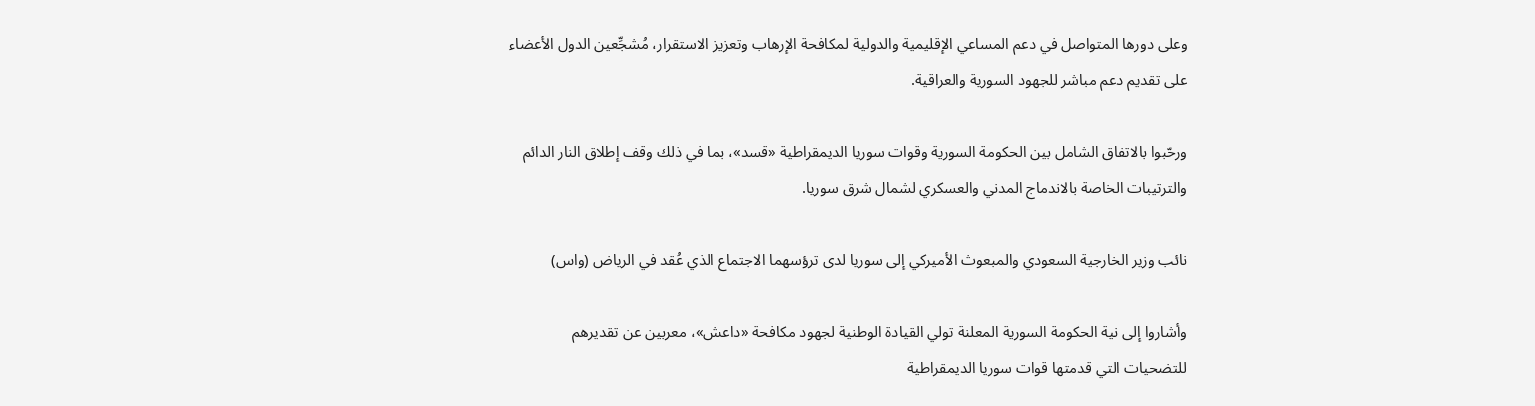وعلى دورها المتواصل في دعم المساعي الإقليمية والدولية لمكافحة الإرهاب وتعزيز الاستقرار، مُشجِّعين الدول الأعضاء على تقديم دعم مباشر للجهود السورية والعراقية.

ورحّبوا بالاتفاق الشامل بين الحكومة السورية وقوات سوريا الديمقراطية «قسد»، بما في ذلك وقف إطلاق النار الدائم والترتيبات الخاصة بالاندماج المدني والعسكري لشمال شرق سوريا.

نائب وزير الخارجية السعودي والمبعوث الأميركي إلى سوريا لدى ترؤسهما الاجتماع الذي عُقد في الرياض (واس)

وأشاروا إلى نية الحكومة السورية المعلنة تولي القيادة الوطنية لجهود مكافحة «داعش»، معربين عن تقديرهم للتضحيات التي قدمتها قوات سوريا الديمقراطية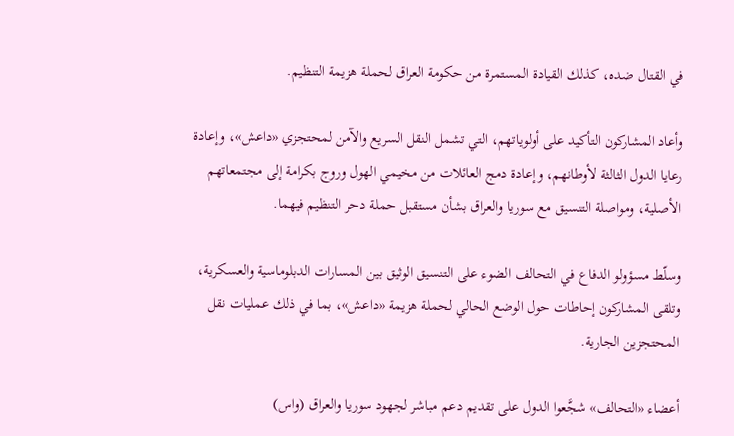في القتال ضده، كذلك القيادة المستمرة من حكومة العراق لحملة هزيمة التنظيم.

وأعاد المشاركون التأكيد على أولوياتهم، التي تشمل النقل السريع والآمن لمحتجزي «داعش»، وإعادة رعايا الدول الثالثة لأوطانهم، وإعادة دمج العائلات من مخيمي الهول وروج بكرامة إلى مجتمعاتهم الأصلية، ومواصلة التنسيق مع سوريا والعراق بشأن مستقبل حملة دحر التنظيم فيهما.

وسلّط مسؤولو الدفاع في التحالف الضوء على التنسيق الوثيق بين المسارات الدبلوماسية والعسكرية، وتلقى المشاركون إحاطات حول الوضع الحالي لحملة هزيمة «داعش»، بما في ذلك عمليات نقل المحتجزين الجارية.

أعضاء «التحالف» شجَّعوا الدول على تقديم دعم مباشر لجهود سوريا والعراق (واس)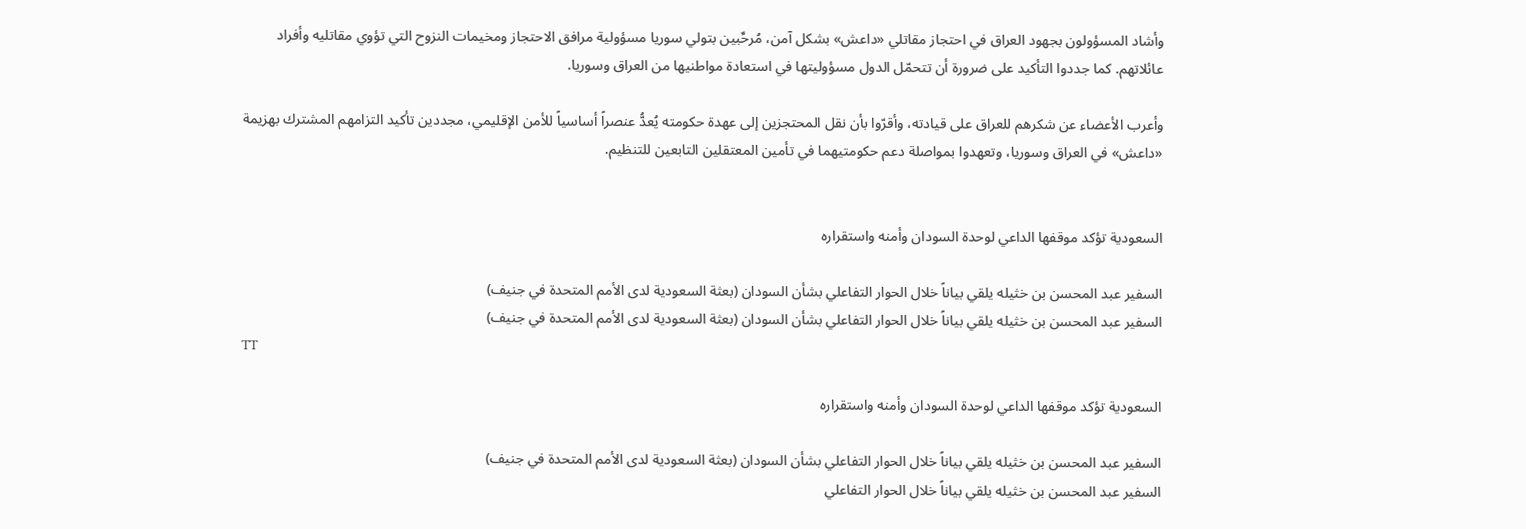وأشاد المسؤولون بجهود العراق في احتجاز مقاتلي «داعش» بشكل آمن، مُرحِّبين بتولي سوريا مسؤولية مرافق الاحتجاز ومخيمات النزوح التي تؤوي مقاتليه وأفراد عائلاتهم. كما جددوا التأكيد على ضرورة أن تتحمّل الدول مسؤوليتها في استعادة مواطنيها من العراق وسوريا.

وأعرب الأعضاء عن شكرهم للعراق على قيادته، وأقرّوا بأن نقل المحتجزين إلى عهدة حكومته يُعدُّ عنصراً أساسياً للأمن الإقليمي، مجددين تأكيد التزامهم المشترك بهزيمة «داعش» في العراق وسوريا، وتعهدوا بمواصلة دعم حكومتيهما في تأمين المعتقلين التابعين للتنظيم.


السعودية تؤكد موقفها الداعي لوحدة السودان وأمنه واستقراره

السفير عبد المحسن بن خثيله يلقي بياناً خلال الحوار التفاعلي بشأن السودان (بعثة السعودية لدى الأمم المتحدة في جنيف)
السفير عبد المحسن بن خثيله يلقي بياناً خلال الحوار التفاعلي بشأن السودان (بعثة السعودية لدى الأمم المتحدة في جنيف)
TT

السعودية تؤكد موقفها الداعي لوحدة السودان وأمنه واستقراره

السفير عبد المحسن بن خثيله يلقي بياناً خلال الحوار التفاعلي بشأن السودان (بعثة السعودية لدى الأمم المتحدة في جنيف)
السفير عبد المحسن بن خثيله يلقي بياناً خلال الحوار التفاعلي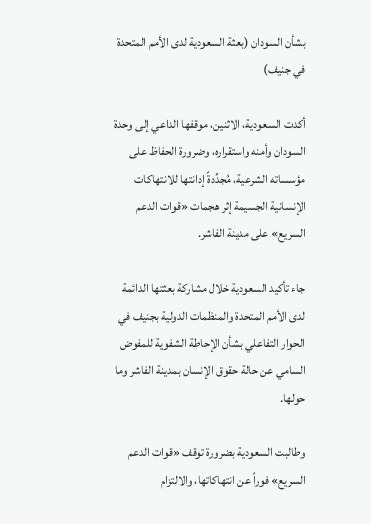بشأن السودان (بعثة السعودية لدى الأمم المتحدة في جنيف)

أكدت السعودية، الاثنين، موقفها الداعي إلى وحدة السودان وأمنه واستقراره، وضرورة الحفاظ على مؤسساته الشرعية، مُجدِّدةً إدانتها للانتهاكات الإنسانية الجسيمة إثر هجمات «قوات الدعم السريع» على مدينة الفاشر.

جاء تأكيد السعودية خلال مشاركة بعثتها الدائمة لدى الأمم المتحدة والمنظمات الدولية بجنيف في الحوار التفاعلي بشأن الإحاطة الشفوية للمفوض السامي عن حالة حقوق الإنسان بمدينة الفاشر وما حولها.

وطالبت السعودية بضرورة توقف «قوات الدعم السريع» فوراً عن انتهاكاتها، والالتزام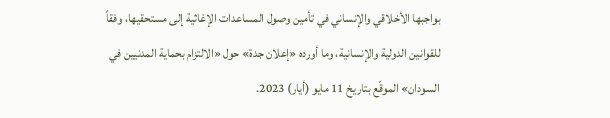بواجبها الأخلاقي والإنساني في تأمين وصول المساعدات الإغاثية إلى مستحقيها، وفقاً للقوانين الدولية والإنسانية، وما أورده «إعلان جدة» حول «الالتزام بحماية المدنيين في السودان» الموقّع بتاريخ 11 مايو (أيار) 2023.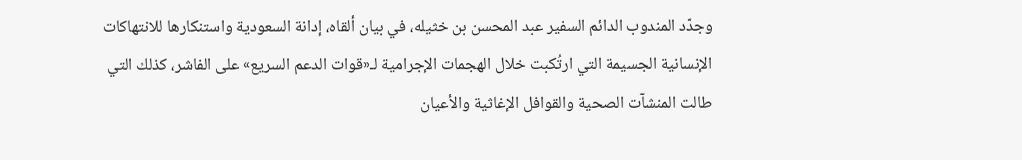وجدّد المندوب الدائم السفير عبد المحسن بن خثيله، في بيان ألقاه، إدانة السعودية واستنكارها للانتهاكات الإنسانية الجسيمة التي ارتُكبت خلال الهجمات الإجرامية لـ«قوات الدعم السريع» على الفاشر، كذلك التي طالت المنشآت الصحية والقوافل الإغاثية والأعيان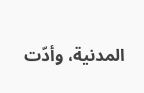المدنية، وأدّت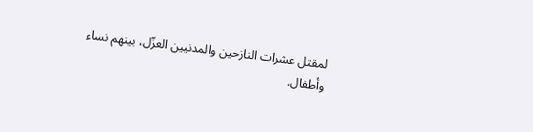لمقتل عشرات النازحين والمدنيين العزّل، بينهم نساء وأطفال.